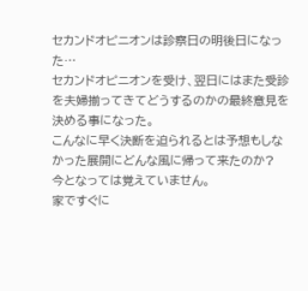セカンドオピニオンは診察日の明後日になった…
セカンドオピニオンを受け、翌日にはまた受診を夫婦揃ってきてどうするのかの最終意見を決める事になった。
こんなに早く決断を迫られるとは予想もしなかった展開にどんな風に帰って来たのか?
今となっては覚えていません。
家ですぐに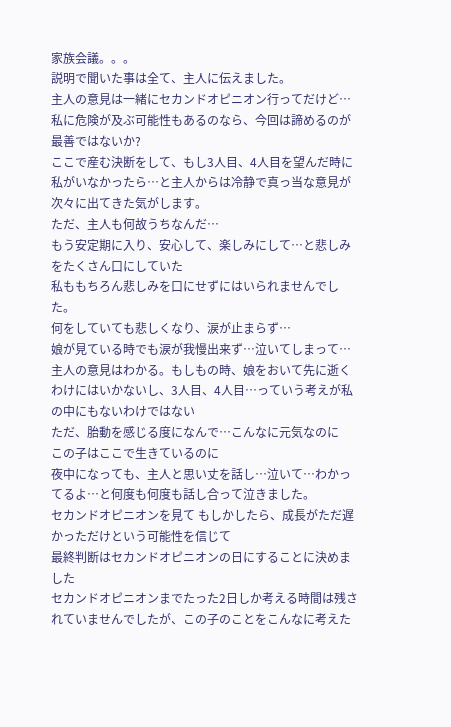家族会議。。。
説明で聞いた事は全て、主人に伝えました。
主人の意見は一緒にセカンドオピニオン行ってだけど…私に危険が及ぶ可能性もあるのなら、今回は諦めるのが最善ではないか?
ここで産む決断をして、もし3人目、4人目を望んだ時に私がいなかったら…と主人からは冷静で真っ当な意見が次々に出てきた気がします。
ただ、主人も何故うちなんだ…
もう安定期に入り、安心して、楽しみにして…と悲しみをたくさん口にしていた
私ももちろん悲しみを口にせずにはいられませんでした。
何をしていても悲しくなり、涙が止まらず…
娘が見ている時でも涙が我慢出来ず…泣いてしまって…
主人の意見はわかる。もしもの時、娘をおいて先に逝くわけにはいかないし、3人目、4人目…っていう考えが私の中にもないわけではない
ただ、胎動を感じる度になんで…こんなに元気なのに
この子はここで生きているのに
夜中になっても、主人と思い丈を話し…泣いて…わかってるよ…と何度も何度も話し合って泣きました。
セカンドオピニオンを見て もしかしたら、成長がただ遅かっただけという可能性を信じて
最終判断はセカンドオピニオンの日にすることに決めました
セカンドオピニオンまでたった2日しか考える時間は残されていませんでしたが、この子のことをこんなに考えた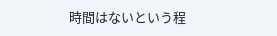時間はないという程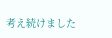考え続けました